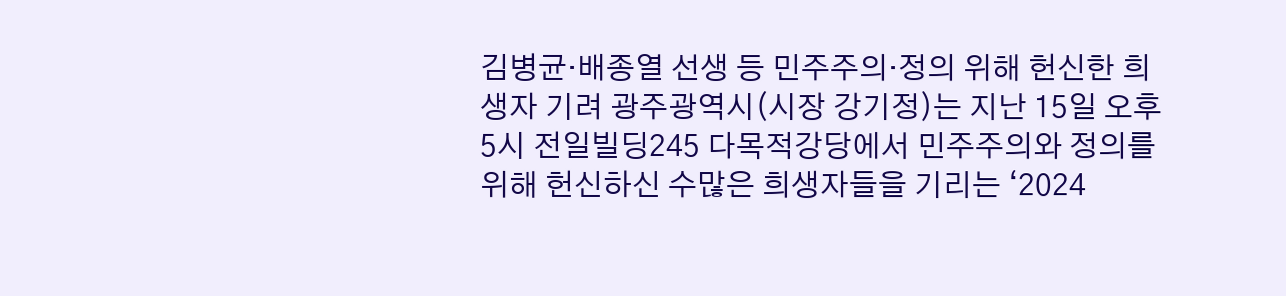김병균‧배종열 선생 등 민주주의‧정의 위해 헌신한 희생자 기려 광주광역시(시장 강기정)는 지난 15일 오후 5시 전일빌딩245 다목적강당에서 민주주의와 정의를 위해 헌신하신 수많은 희생자들을 기리는 ‘2024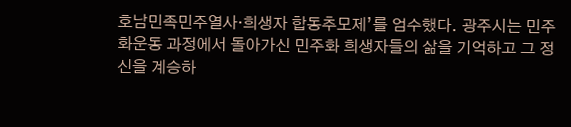호남민족민주열사·희생자 합동추모제’를 엄수했다. 광주시는 민주화운동 과정에서 돌아가신 민주화 희생자들의 삶을 기억하고 그 정신을 계승하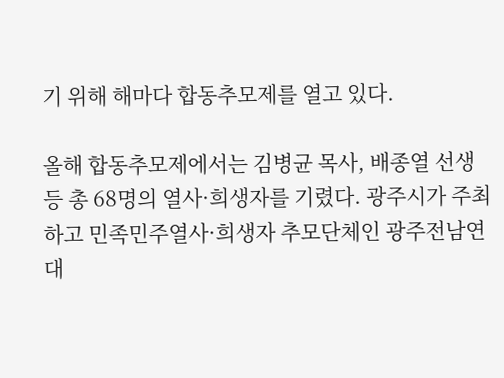기 위해 해마다 합동추모제를 열고 있다.

올해 합동추모제에서는 김병균 목사, 배종열 선생 등 총 68명의 열사·희생자를 기렸다. 광주시가 주최하고 민족민주열사·희생자 추모단체인 광주전남연대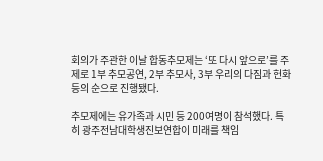회의가 주관한 이날 합동추모제는 ‘또 다시 앞으로’를 주제로 1부 추모공연, 2부 추모사, 3부 우리의 다짐과 헌화 등의 순으로 진행됐다.

추모제에는 유가족과 시민 등 200여명이 참석했다. 특히 광주전남대학생진보연합이 미래를 책임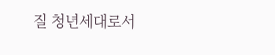질 청년세대로서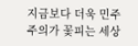지금보다 더욱 민주주의가 꽃피는 세상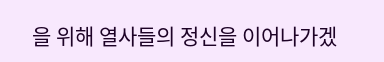을 위해 열사들의 정신을 이어나가겠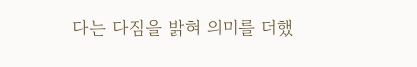다는 다짐을 밝혀 의미를 더했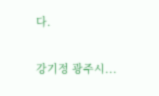다.

강기정 광주시...